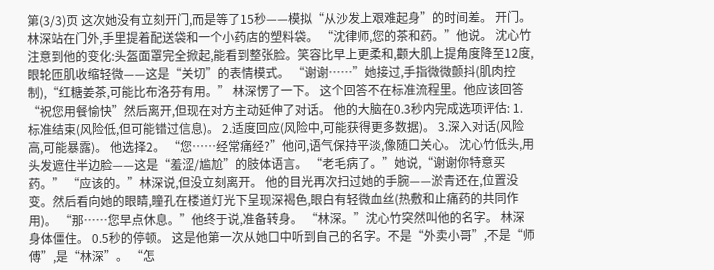第(3/3)页 这次她没有立刻开门,而是等了15秒——模拟“从沙发上艰难起身”的时间差。 开门。 林深站在门外,手里提着配送袋和一个小药店的塑料袋。 “沈律师,您的茶和药。”他说。 沈心竹注意到他的变化:头盔面罩完全掀起,能看到整张脸。笑容比早上更柔和,颧大肌上提角度降至12度,眼轮匝肌收缩轻微——这是“关切”的表情模式。 “谢谢……”她接过,手指微微颤抖(肌肉控制),“红糖姜茶,可能比布洛芬有用。” 林深愣了一下。 这个回答不在标准流程里。他应该回答“祝您用餐愉快”然后离开,但现在对方主动延伸了对话。 他的大脑在0.3秒内完成选项评估: 1.标准结束(风险低,但可能错过信息)。 2.适度回应(风险中,可能获得更多数据)。 3.深入对话(风险高,可能暴露)。 他选择2。 “您……经常痛经?”他问,语气保持平淡,像随口关心。 沈心竹低头,用头发遮住半边脸——这是“羞涩/尴尬”的肢体语言。 “老毛病了。”她说,“谢谢你特意买药。” “应该的。”林深说,但没立刻离开。 他的目光再次扫过她的手腕——淤青还在,位置没变。然后看向她的眼睛,瞳孔在楼道灯光下呈现深褐色,眼白有轻微血丝(热敷和止痛药的共同作用)。 “那……您早点休息。”他终于说,准备转身。 “林深。”沈心竹突然叫他的名字。 林深身体僵住。 0.5秒的停顿。 这是他第一次从她口中听到自己的名字。不是“外卖小哥”,不是“师傅”,是“林深”。 “怎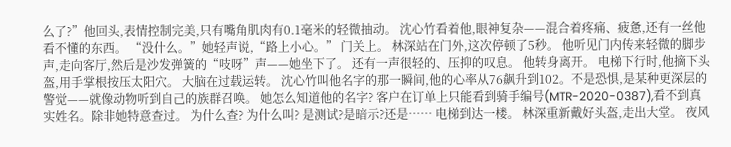么了?”他回头,表情控制完美,只有嘴角肌肉有0.1毫米的轻微抽动。 沈心竹看着他,眼神复杂——混合着疼痛、疲惫,还有一丝他看不懂的东西。 “没什么。”她轻声说,“路上小心。” 门关上。 林深站在门外,这次停顿了5秒。 他听见门内传来轻微的脚步声,走向客厅,然后是沙发弹簧的“吱呀”声——她坐下了。 还有一声很轻的、压抑的叹息。 他转身离开。 电梯下行时,他摘下头盔,用手掌根按压太阳穴。 大脑在过载运转。 沈心竹叫他名字的那一瞬间,他的心率从76飙升到102。不是恐惧,是某种更深层的警觉——就像动物听到自己的族群召唤。 她怎么知道他的名字? 客户在订单上只能看到骑手编号(MTR-2020-0387),看不到真实姓名。除非她特意查过。 为什么查? 为什么叫? 是测试?是暗示?还是…… 电梯到达一楼。 林深重新戴好头盔,走出大堂。 夜风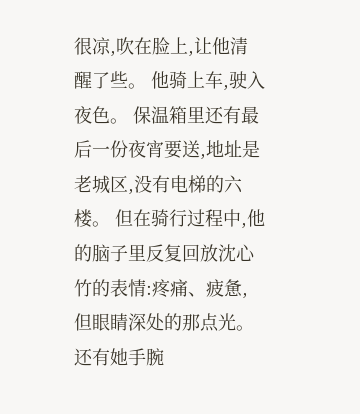很凉,吹在脸上,让他清醒了些。 他骑上车,驶入夜色。 保温箱里还有最后一份夜宵要送,地址是老城区,没有电梯的六楼。 但在骑行过程中,他的脑子里反复回放沈心竹的表情:疼痛、疲惫,但眼睛深处的那点光。 还有她手腕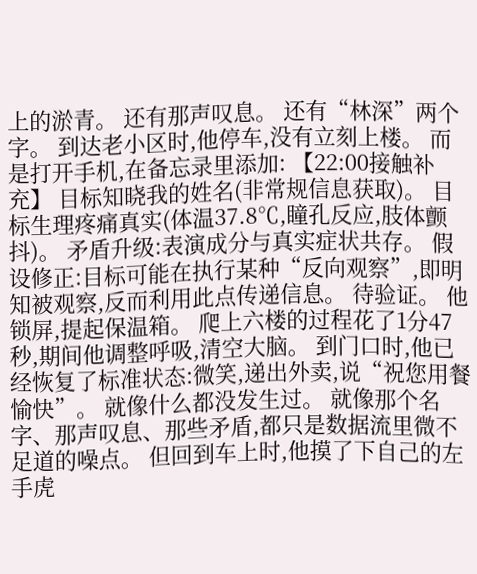上的淤青。 还有那声叹息。 还有“林深”两个字。 到达老小区时,他停车,没有立刻上楼。 而是打开手机,在备忘录里添加: 【22:00接触补充】 目标知晓我的姓名(非常规信息获取)。 目标生理疼痛真实(体温37.8℃,瞳孔反应,肢体颤抖)。 矛盾升级:表演成分与真实症状共存。 假设修正:目标可能在执行某种“反向观察”,即明知被观察,反而利用此点传递信息。 待验证。 他锁屏,提起保温箱。 爬上六楼的过程花了1分47秒,期间他调整呼吸,清空大脑。 到门口时,他已经恢复了标准状态:微笑,递出外卖,说“祝您用餐愉快”。 就像什么都没发生过。 就像那个名字、那声叹息、那些矛盾,都只是数据流里微不足道的噪点。 但回到车上时,他摸了下自己的左手虎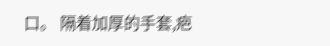口。 隔着加厚的手套,疤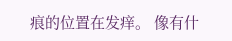痕的位置在发痒。 像有什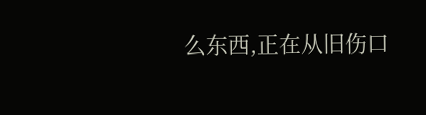么东西,正在从旧伤口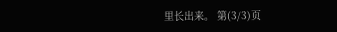里长出来。 第(3/3)页